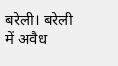बरेली। बरेली में अवैध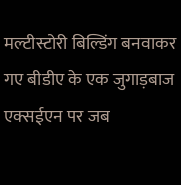मल्टीस्टोरी बिल्डिंग बनवाकर गए बीडीए के एक जुगाड़बाज एक्सईएन पर जब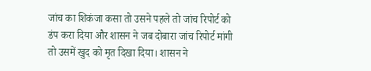जांच का शिकंजा कसा तो उसने पहले तो जांच रिपोर्ट को डंप करा दिया और शासन ने जब दोबारा जांच रिपोर्ट मांगी तो उसमें खुद को मृत दिखा दिया। शासन ने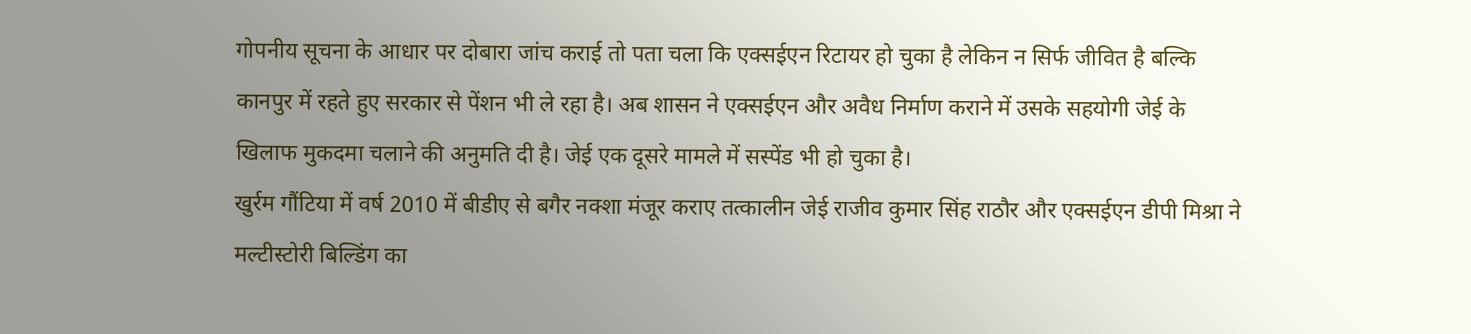गोपनीय सूचना के आधार पर दोबारा जांच कराई तो पता चला कि एक्सईएन रिटायर हो चुका है लेकिन न सिर्फ जीवित है बल्कि कानपुर में रहते हुए सरकार से पेंशन भी ले रहा है। अब शासन ने एक्सईएन और अवैध निर्माण कराने में उसके सहयोगी जेई के खिलाफ मुकदमा चलाने की अनुमति दी है। जेई एक दूसरे मामले में सस्पेंड भी हो चुका है।
खुर्रम गौंटिया में वर्ष 2010 में बीडीए से बगैर नक्शा मंजूर कराए तत्कालीन जेई राजीव कुमार सिंह राठौर और एक्सईएन डीपी मिश्रा ने मल्टीस्टोरी बिल्डिंग का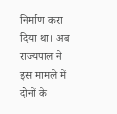निर्माण करा दिया था। अब राज्यपाल ने इस मामले में दोनों के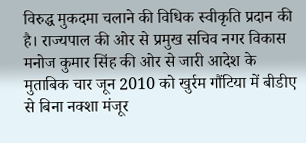विरुद्ध मुकदमा चलाने की विधिक स्वीकृति प्रदान की है। राज्यपाल की ओर से प्रमुख सचिव नगर विकास मनोज कुमार सिंह की ओर से जारी आदेश के मुताबिक चार जून 2010 को खुर्रम गौंटिया में बीडीए से बिना नक्शा मंजूर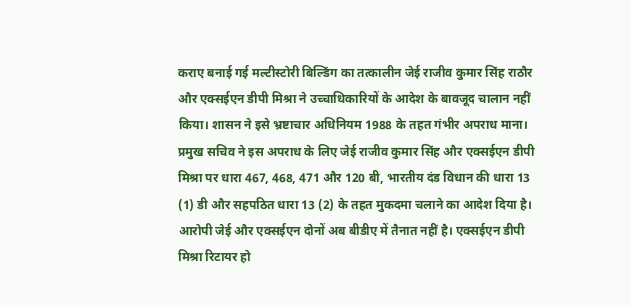कराए बनाई गई मल्टीस्टोरी बिल्डिंग का तत्कालीन जेई राजीव कुमार सिंह राठौर और एक्सईएन डीपी मिश्रा ने उच्चाधिकारियों के आदेश के बावजूद चालान नहीं किया। शासन ने इसे भ्रष्टाचार अधिनियम 1988 के तहत गंभीर अपराध माना। प्रमुख सचिव ने इस अपराध के लिए जेई राजीव कुमार सिंह और एक्सईएन डीपी मिश्रा पर धारा 467, 468, 471 और 120 बी, भारतीय दंड विधान की धारा 13 (1) डी और सहपठित धारा 13 (2) के तहत मुकदमा चलाने का आदेश दिया है।
आरोपी जेई और एक्सईएन दोनों अब बीडीए में तैनात नहीं है। एक्सईएन डीपी मिश्रा रिटायर हो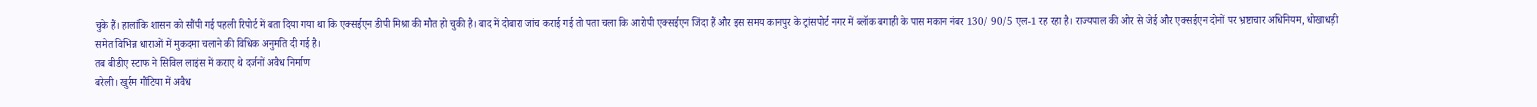चुके हैं। हालांकि शासन को सौंपी गई पहली रिपोर्ट में बता दिया गया था कि एक्सईएन डीपी मिश्रा की मौत हो चुकी है। बाद में दोबारा जांच कराई गई तो पता चला कि आरोपी एक्सईएन जिंदा हैं और इस समय कानपुर के ट्रांसपोर्ट नगर में ब्लॉक बगाही के पास मकान नंबर 130/ 90/5 एल-1 रह रहा है। राज्यपाल की ओर से जेई और एक्सईएन दोनों पर भ्रष्टाचार अधिनियम, धोखाधड़ी समेत विभिन्न धाराओं में मुकदमा चलाने की विधिक अनुमति दी गई है।
तब बीडीए स्टाफ ने सिविल लाइंस में कराए थे दर्जनों अवैध निर्माण
बरेली। खुर्रम गौंटिया में अवैध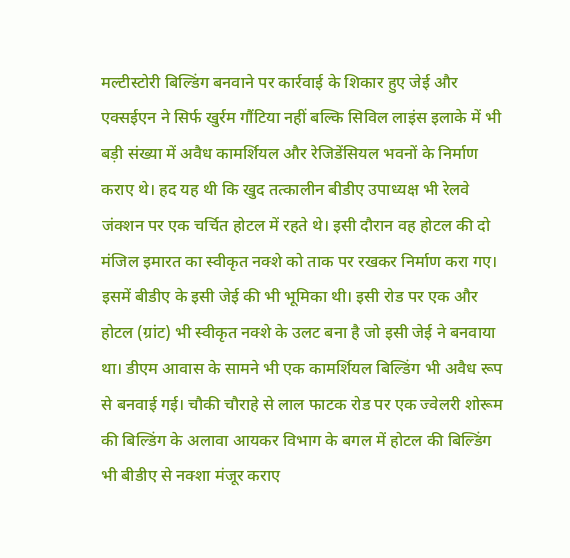मल्टीस्टोरी बिल्डिंग बनवाने पर कार्रवाई के शिकार हुए जेई और एक्सईएन ने सिर्फ खुर्रम गौंटिया नहीं बल्कि सिविल लाइंस इलाके में भी बड़ी संख्या में अवैध कामर्शियल और रेजिडेंसियल भवनों के निर्माण कराए थे। हद यह थी कि खुद तत्कालीन बीडीए उपाध्यक्ष भी रेलवे जंक्शन पर एक चर्चित होटल में रहते थे। इसी दौरान वह होटल की दो मंजिल इमारत का स्वीकृत नक्शे को ताक पर रखकर निर्माण करा गए। इसमें बीडीए के इसी जेई की भी भूमिका थी। इसी रोड पर एक और होटल (ग्रांट) भी स्वीकृत नक्शे के उलट बना है जो इसी जेई ने बनवाया था। डीएम आवास के सामने भी एक कामर्शियल बिल्डिंग भी अवैध रूप से बनवाई गई। चौकी चौराहे से लाल फाटक रोड पर एक ज्वेलरी शोरूम की बिल्डिंग के अलावा आयकर विभाग के बगल में होटल की बिल्डिंग भी बीडीए से नक्शा मंजूर कराए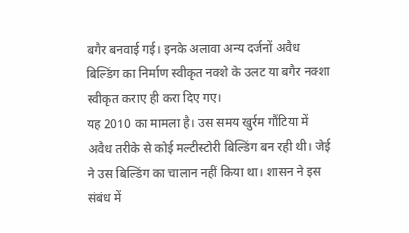बगैर बनवाई गई। इनके अलावा अन्य दर्जनों अवैध बिल्डिंग का निर्माण स्वीकृत नक्शे के उलट या बगैर नक्शा स्वीकृत कराए ही करा दिए गए।
यह 2010 का मामला है। उस समय खुर्रम गौंटिया में अवैध तरीके से कोई मल्टीस्टोरी बिल्डिंग बन रही थी। जेई ने उस बिल्डिंग का चालान नहीं किया था। शासन ने इस संबंध में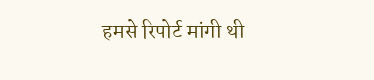हमसे रिपोर्ट मांगी थी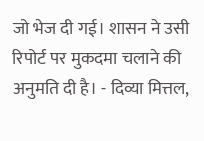जो भेज दी गई। शासन ने उसी रिपोर्ट पर मुकदमा चलाने की अनुमति दी है। - दिव्या मित्तल,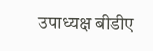उपाध्यक्ष बीडीए